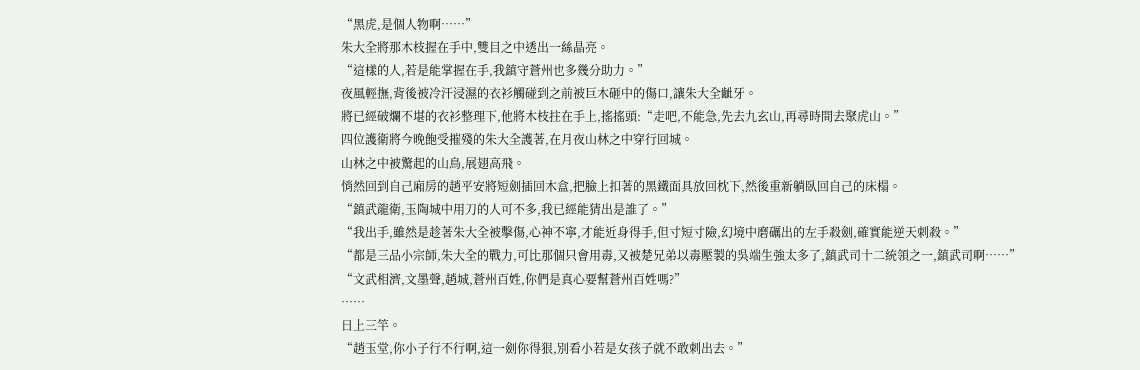“黑虎,是個人物啊……”
朱大全將那木枝握在手中,雙目之中透出一絲晶亮。
“這樣的人,若是能掌握在手,我鎮守蒼州也多幾分助力。”
夜風輕撫,背後被冷汗浸濕的衣衫觸碰到之前被巨木砸中的傷口,讓朱大全齜牙。
將已經破爛不堪的衣衫整理下,他將木枝拄在手上,搖搖頭:“走吧,不能急,先去九玄山,再尋時間去聚虎山。”
四位護衛將今晚飽受摧殘的朱大全護著,在月夜山林之中穿行回城。
山林之中被驚起的山鳥,展翅高飛。
悄然回到自己廂房的趙平安將短劍插回木盒,把臉上扣著的黑鐵面具放回枕下,然後重新躺臥回自己的床榻。
“鎮武龍衛,玉陶城中用刀的人可不多,我已經能猜出是誰了。”
“我出手,雖然是趁著朱大全被擊傷,心神不寧,才能近身得手,但寸短寸險,幻境中磨礪出的左手殺劍,確實能逆天刺殺。”
“都是三品小宗師,朱大全的戰力,可比那個只會用毒,又被楚兄弟以毒壓製的吳端生強太多了,鎮武司十二統領之一,鎮武司啊……”
“文武相濟,文墨聲,趙城,蒼州百姓,你們是真心要幫蒼州百姓嗎?”
……
日上三竿。
“趙玉堂,你小子行不行啊,這一劍你得狠,別看小若是女孩子就不敢刺出去。”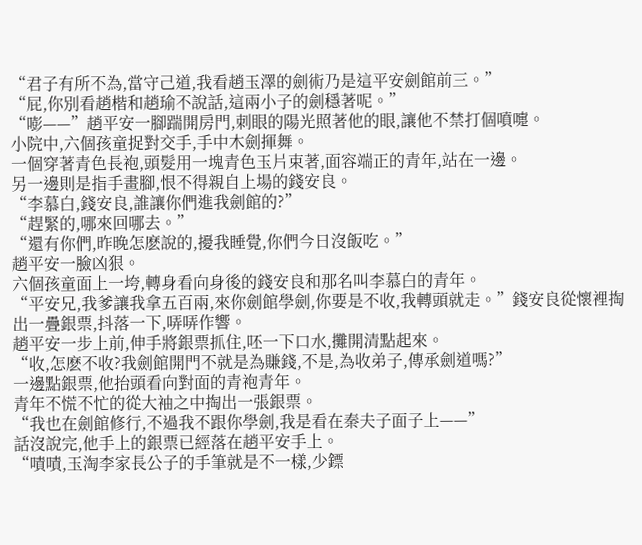“君子有所不為,當守己道,我看趙玉澤的劍術乃是這平安劍館前三。”
“屁,你別看趙楷和趙瑜不說話,這兩小子的劍穩著呢。”
“嘭——”趙平安一腳踹開房門,刺眼的陽光照著他的眼,讓他不禁打個噴嚏。
小院中,六個孩童捉對交手,手中木劍揮舞。
一個穿著青色長袍,頭髮用一塊青色玉片束著,面容端正的青年,站在一邊。
另一邊則是指手畫腳,恨不得親自上場的錢安良。
“李慕白,錢安良,誰讓你們進我劍館的?”
“趕緊的,哪來回哪去。”
“還有你們,昨晚怎麽說的,擾我睡覺,你們今日沒飯吃。”
趙平安一臉凶狠。
六個孩童面上一垮,轉身看向身後的錢安良和那名叫李慕白的青年。
“平安兄,我爹讓我拿五百兩,來你劍館學劍,你要是不收,我轉頭就走。”錢安良從懷裡掏出一疊銀票,抖落一下,哢哢作響。
趙平安一步上前,伸手將銀票抓住,呸一下口水,攤開清點起來。
“收,怎麽不收?我劍館開門不就是為賺錢,不是,為收弟子,傳承劍道嗎?”
一邊點銀票,他抬頭看向對面的青袍青年。
青年不慌不忙的從大袖之中掏出一張銀票。
“我也在劍館修行,不過我不跟你學劍,我是看在秦夫子面子上——”
話沒說完,他手上的銀票已經落在趙平安手上。
“嘖嘖,玉淘李家長公子的手筆就是不一樣,少鏢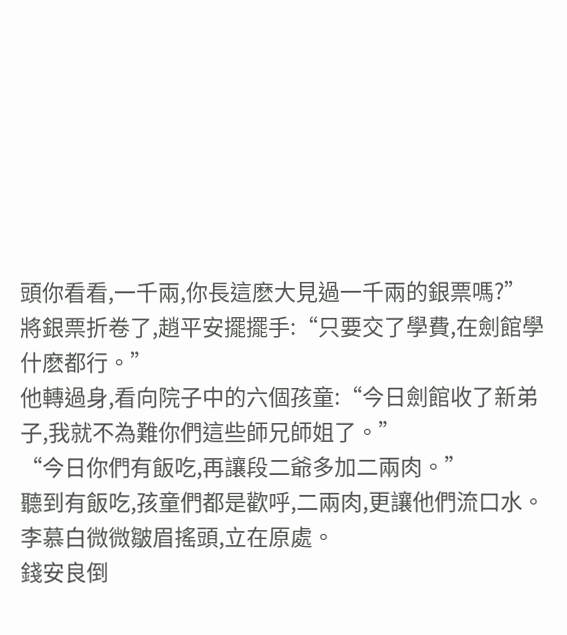頭你看看,一千兩,你長這麽大見過一千兩的銀票嗎?”
將銀票折卷了,趙平安擺擺手:“只要交了學費,在劍館學什麽都行。”
他轉過身,看向院子中的六個孩童:“今日劍館收了新弟子,我就不為難你們這些師兄師姐了。”
“今日你們有飯吃,再讓段二爺多加二兩肉。”
聽到有飯吃,孩童們都是歡呼,二兩肉,更讓他們流口水。
李慕白微微皺眉搖頭,立在原處。
錢安良倒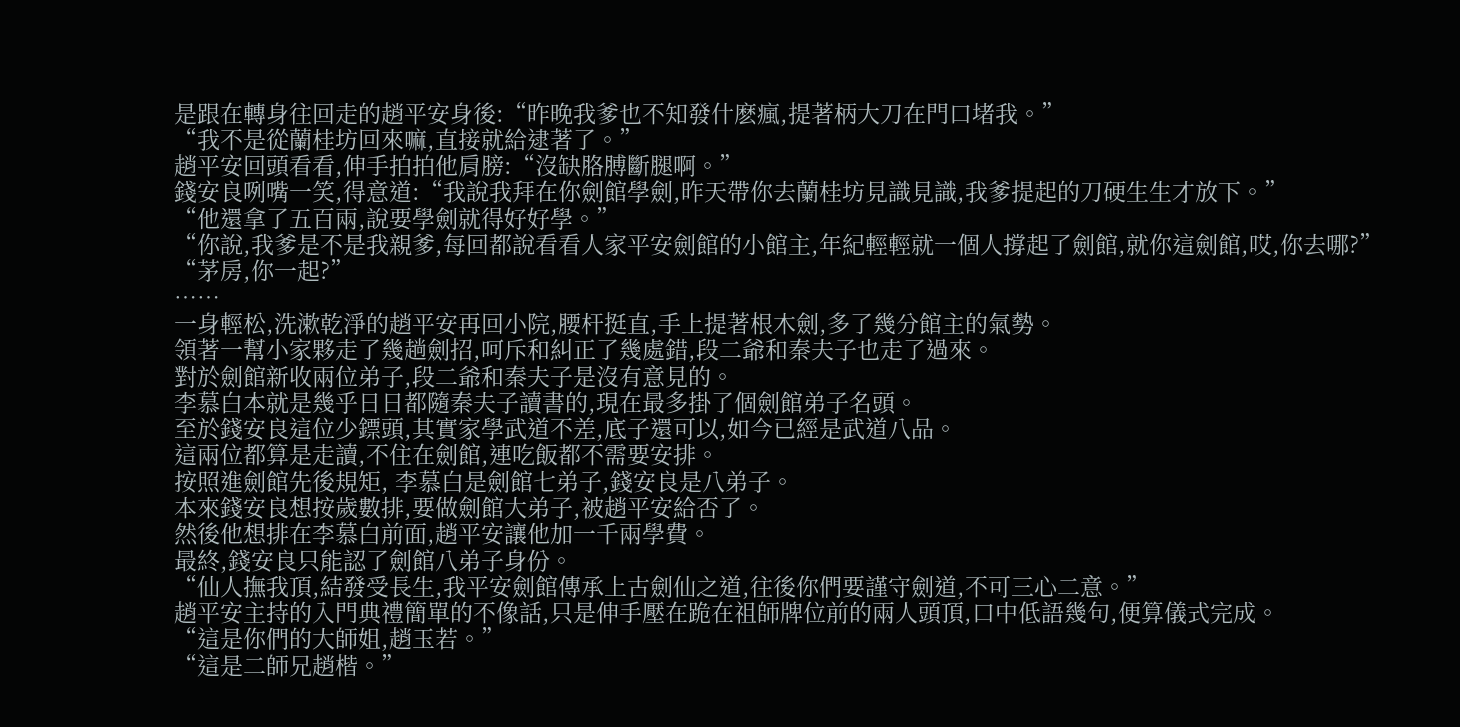是跟在轉身往回走的趙平安身後:“昨晚我爹也不知發什麽瘋,提著柄大刀在門口堵我。”
“我不是從蘭桂坊回來嘛,直接就給逮著了。”
趙平安回頭看看,伸手拍拍他肩膀:“沒缺胳膊斷腿啊。”
錢安良咧嘴一笑,得意道:“我說我拜在你劍館學劍,昨天帶你去蘭桂坊見識見識,我爹提起的刀硬生生才放下。”
“他還拿了五百兩,說要學劍就得好好學。”
“你說,我爹是不是我親爹,每回都說看看人家平安劍館的小館主,年紀輕輕就一個人撐起了劍館,就你這劍館,哎,你去哪?”
“茅房,你一起?”
……
一身輕松,洗漱乾淨的趙平安再回小院,腰杆挺直,手上提著根木劍,多了幾分館主的氣勢。
領著一幫小家夥走了幾趟劍招,呵斥和糾正了幾處錯,段二爺和秦夫子也走了過來。
對於劍館新收兩位弟子,段二爺和秦夫子是沒有意見的。
李慕白本就是幾乎日日都隨秦夫子讀書的,現在最多掛了個劍館弟子名頭。
至於錢安良這位少鏢頭,其實家學武道不差,底子還可以,如今已經是武道八品。
這兩位都算是走讀,不住在劍館,連吃飯都不需要安排。
按照進劍館先後規矩, 李慕白是劍館七弟子,錢安良是八弟子。
本來錢安良想按歲數排,要做劍館大弟子,被趙平安給否了。
然後他想排在李慕白前面,趙平安讓他加一千兩學費。
最終,錢安良只能認了劍館八弟子身份。
“仙人撫我頂,結發受長生,我平安劍館傳承上古劍仙之道,往後你們要謹守劍道,不可三心二意。”
趙平安主持的入門典禮簡單的不像話,只是伸手壓在跪在祖師牌位前的兩人頭頂,口中低語幾句,便算儀式完成。
“這是你們的大師姐,趙玉若。”
“這是二師兄趙楷。”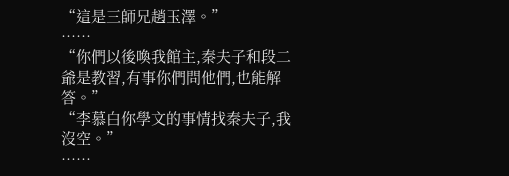“這是三師兄趙玉澤。”
……
“你們以後喚我館主,秦夫子和段二爺是教習,有事你們問他們,也能解答。”
“李慕白你學文的事情找秦夫子,我沒空。”
……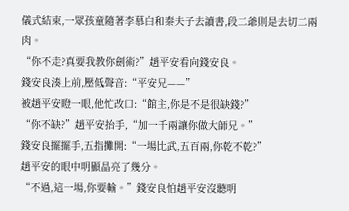儀式結束,一眾孩童隨著李慕白和秦夫子去讀書,段二爺則是去切二兩肉。
“你不走?真要我教你劍術?”趙平安看向錢安良。
錢安良湊上前,壓低聲音:“平安兄——”
被趙平安瞪一眼,他忙改口:“館主,你是不是很缺錢?”
“你不缺?”趙平安抬手,“加一千兩讓你做大師兄。”
錢安良擺擺手,五指攤開:“一場比武,五百兩,你乾不乾?”
趙平安的眼中明顯晶亮了幾分。
“不過,這一場,你要輸。”錢安良怕趙平安沒聽明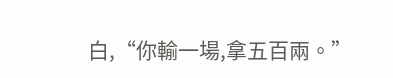白,“你輸一場,拿五百兩。”